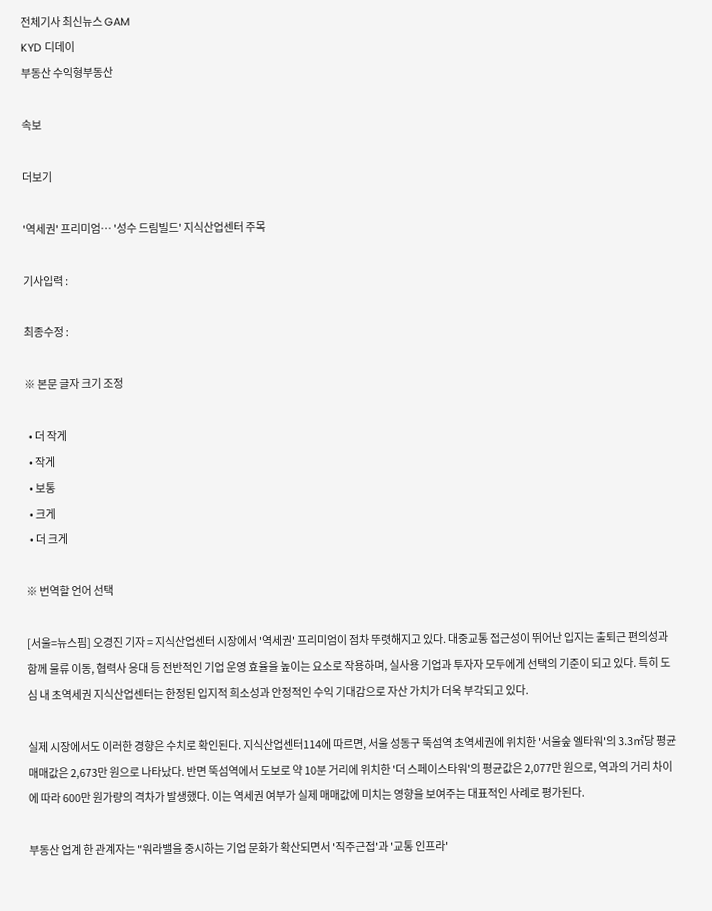전체기사 최신뉴스 GAM
KYD 디데이
부동산 수익형부동산

속보

더보기

'역세권' 프리미엄… '성수 드림빌드' 지식산업센터 주목

기사입력 :

최종수정 :

※ 본문 글자 크기 조정

  • 더 작게
  • 작게
  • 보통
  • 크게
  • 더 크게

※ 번역할 언어 선택

[서울=뉴스핌] 오경진 기자 = 지식산업센터 시장에서 '역세권' 프리미엄이 점차 뚜렷해지고 있다. 대중교통 접근성이 뛰어난 입지는 출퇴근 편의성과 함께 물류 이동, 협력사 응대 등 전반적인 기업 운영 효율을 높이는 요소로 작용하며, 실사용 기업과 투자자 모두에게 선택의 기준이 되고 있다. 특히 도심 내 초역세권 지식산업센터는 한정된 입지적 희소성과 안정적인 수익 기대감으로 자산 가치가 더욱 부각되고 있다.

실제 시장에서도 이러한 경향은 수치로 확인된다. 지식산업센터114에 따르면, 서울 성동구 뚝섬역 초역세권에 위치한 '서울숲 엘타워'의 3.3㎡당 평균 매매값은 2,673만 원으로 나타났다. 반면 뚝섬역에서 도보로 약 10분 거리에 위치한 '더 스페이스타워'의 평균값은 2,077만 원으로, 역과의 거리 차이에 따라 600만 원가량의 격차가 발생했다. 이는 역세권 여부가 실제 매매값에 미치는 영향을 보여주는 대표적인 사례로 평가된다.

부동산 업계 한 관계자는 "워라밸을 중시하는 기업 문화가 확산되면서 '직주근접'과 '교통 인프라'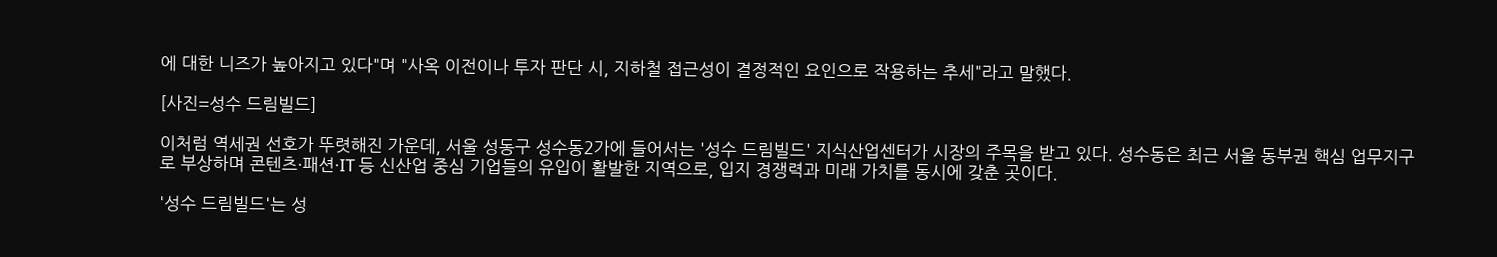에 대한 니즈가 높아지고 있다"며 "사옥 이전이나 투자 판단 시, 지하철 접근성이 결정적인 요인으로 작용하는 추세"라고 말했다.

[사진=성수 드림빌드]

이처럼 역세권 선호가 뚜렷해진 가운데, 서울 성동구 성수동2가에 들어서는 '성수 드림빌드' 지식산업센터가 시장의 주목을 받고 있다. 성수동은 최근 서울 동부권 핵심 업무지구로 부상하며 콘텐츠·패션·IT 등 신산업 중심 기업들의 유입이 활발한 지역으로, 입지 경쟁력과 미래 가치를 동시에 갖춘 곳이다.

'성수 드림빌드'는 성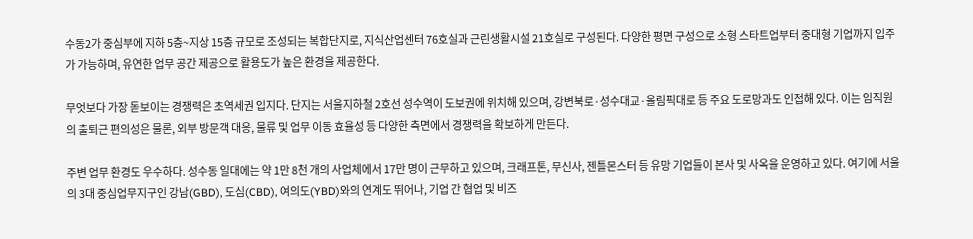수동2가 중심부에 지하 5층~지상 15층 규모로 조성되는 복합단지로, 지식산업센터 76호실과 근린생활시설 21호실로 구성된다. 다양한 평면 구성으로 소형 스타트업부터 중대형 기업까지 입주가 가능하며, 유연한 업무 공간 제공으로 활용도가 높은 환경을 제공한다.

무엇보다 가장 돋보이는 경쟁력은 초역세권 입지다. 단지는 서울지하철 2호선 성수역이 도보권에 위치해 있으며, 강변북로·성수대교·올림픽대로 등 주요 도로망과도 인접해 있다. 이는 임직원의 출퇴근 편의성은 물론, 외부 방문객 대응, 물류 및 업무 이동 효율성 등 다양한 측면에서 경쟁력을 확보하게 만든다.

주변 업무 환경도 우수하다. 성수동 일대에는 약 1만 8천 개의 사업체에서 17만 명이 근무하고 있으며, 크래프톤, 무신사, 젠틀몬스터 등 유망 기업들이 본사 및 사옥을 운영하고 있다. 여기에 서울의 3대 중심업무지구인 강남(GBD), 도심(CBD), 여의도(YBD)와의 연계도 뛰어나, 기업 간 협업 및 비즈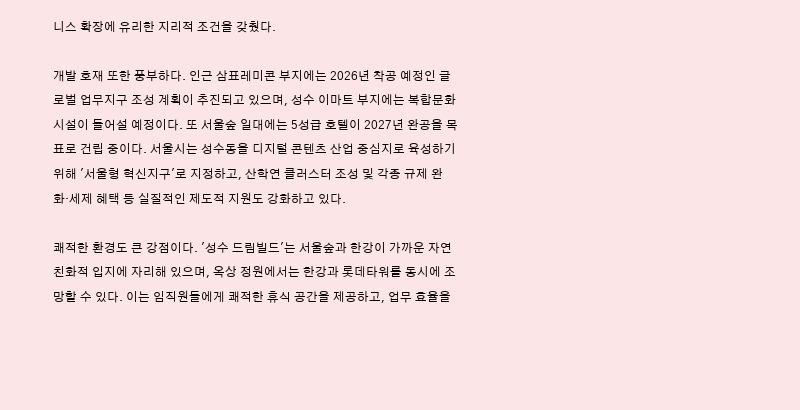니스 확장에 유리한 지리적 조건을 갖췄다.

개발 호재 또한 풍부하다. 인근 삼표레미콘 부지에는 2026년 착공 예정인 글로벌 업무지구 조성 계획이 추진되고 있으며, 성수 이마트 부지에는 복합문화시설이 들어설 예정이다. 또 서울숲 일대에는 5성급 호텔이 2027년 완공을 목표로 건립 중이다. 서울시는 성수동을 디지털 콘텐츠 산업 중심지로 육성하기 위해 '서울형 혁신지구'로 지정하고, 산학연 클러스터 조성 및 각종 규제 완화·세제 혜택 등 실질적인 제도적 지원도 강화하고 있다.

쾌적한 환경도 큰 강점이다. '성수 드림빌드'는 서울숲과 한강이 가까운 자연 친화적 입지에 자리해 있으며, 옥상 정원에서는 한강과 롯데타워를 동시에 조망할 수 있다. 이는 임직원들에게 쾌적한 휴식 공간을 제공하고, 업무 효율을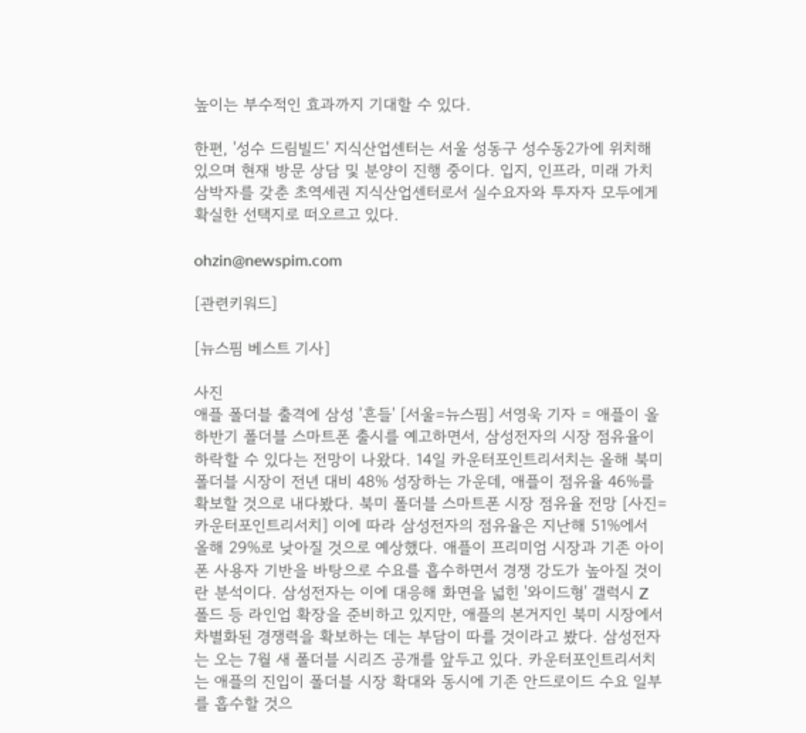높이는 부수적인 효과까지 기대할 수 있다.

한편, '성수 드림빌드' 지식산업센터는 서울 성동구 성수동2가에 위치해 있으며 현재 방문 상담 및 분양이 진행 중이다. 입지, 인프라, 미래 가치 삼박자를 갖춘 초역세권 지식산업센터로서 실수요자와 투자자 모두에게 확실한 선택지로 떠오르고 있다.

ohzin@newspim.com

[관련키워드]

[뉴스핌 베스트 기사]

사진
애플 폴더블 출격에 삼성 '흔들' [서울=뉴스핌] 서영욱 기자 = 애플이 올 하반기 폴더블 스마트폰 출시를 예고하면서, 삼성전자의 시장 점유율이 하락할 수 있다는 전망이 나왔다. 14일 카운터포인트리서치는 올해 북미 폴더블 시장이 전년 대비 48% 성장하는 가운데, 애플이 점유율 46%를 확보할 것으로 내다봤다. 북미 폴더블 스마트폰 시장 점유율 전망 [사진=카운터포인트리서치] 이에 따라 삼성전자의 점유율은 지난해 51%에서 올해 29%로 낮아질 것으로 예상했다. 애플이 프리미엄 시장과 기존 아이폰 사용자 기반을 바탕으로 수요를 흡수하면서 경쟁 강도가 높아질 것이란 분석이다. 삼성전자는 이에 대응해 화면을 넓힌 '와이드형' 갤럭시 Z 폴드 등 라인업 확장을 준비하고 있지만, 애플의 본거지인 북미 시장에서 차별화된 경쟁력을 확보하는 데는 부담이 따를 것이라고 봤다. 삼성전자는 오는 7월 새 폴더블 시리즈 공개를 앞두고 있다. 카운터포인트리서치는 애플의 진입이 폴더블 시장 확대와 동시에 기존 안드로이드 수요 일부를 흡수할 것으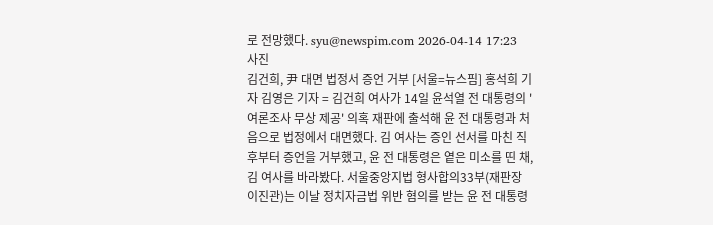로 전망했다. syu@newspim.com 2026-04-14 17:23
사진
김건희, 尹 대면 법정서 증언 거부 [서울=뉴스핌] 홍석희 기자 김영은 기자 = 김건희 여사가 14일 윤석열 전 대통령의 '여론조사 무상 제공' 의혹 재판에 출석해 윤 전 대통령과 처음으로 법정에서 대면했다. 김 여사는 증인 선서를 마친 직후부터 증언을 거부했고, 윤 전 대통령은 옅은 미소를 띤 채, 김 여사를 바라봤다. 서울중앙지법 형사합의33부(재판장 이진관)는 이날 정치자금법 위반 혐의를 받는 윤 전 대통령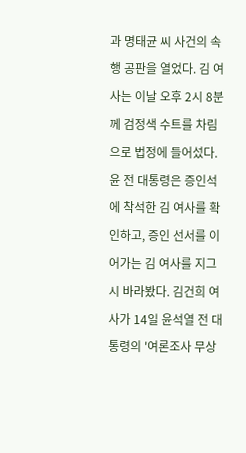과 명태균 씨 사건의 속행 공판을 열었다. 김 여사는 이날 오후 2시 8분께 검정색 수트를 차림으로 법정에 들어섰다. 윤 전 대통령은 증인석에 착석한 김 여사를 확인하고, 증인 선서를 이어가는 김 여사를 지그시 바라봤다. 김건희 여사가 14일 윤석열 전 대통령의 '여론조사 무상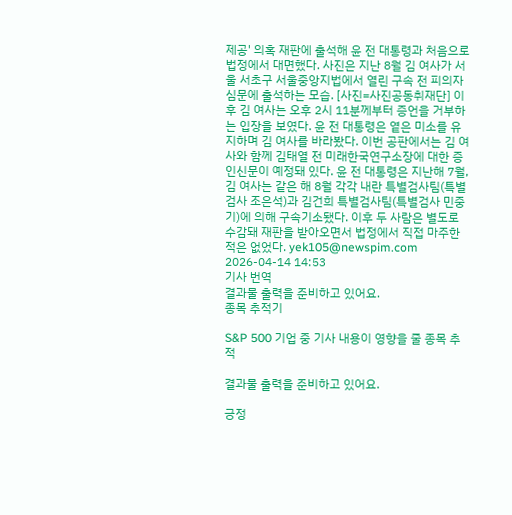제공' 의혹 재판에 출석해 윤 전 대통령과 처음으로 법정에서 대면했다. 사진은 지난 8월 김 여사가 서울 서초구 서울중앙지법에서 열린 구속 전 피의자 심문에 출석하는 모습. [사진=사진공동취재단] 이후 김 여사는 오후 2시 11분께부터 증언을 거부하는 입장을 보였다. 윤 전 대통령은 옅은 미소를 유지하며 김 여사를 바라봤다. 이번 공판에서는 김 여사와 함께 김태열 전 미래한국연구소장에 대한 증인신문이 예정돼 있다. 윤 전 대통령은 지난해 7월, 김 여사는 같은 해 8월 각각 내란 특별검사팀(특별검사 조은석)과 김건희 특별검사팀(특별검사 민중기)에 의해 구속기소됐다. 이후 두 사람은 별도로 수감돼 재판을 받아오면서 법정에서 직접 마주한 적은 없었다. yek105@newspim.com   2026-04-14 14:53
기사 번역
결과물 출력을 준비하고 있어요.
종목 추적기

S&P 500 기업 중 기사 내용이 영향을 줄 종목 추적

결과물 출력을 준비하고 있어요.

긍정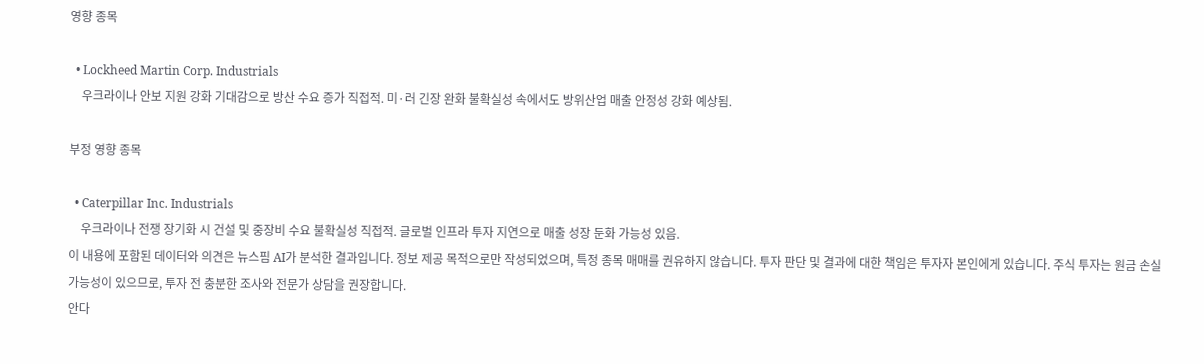영향 종목

  • Lockheed Martin Corp. Industrials
    우크라이나 안보 지원 강화 기대감으로 방산 수요 증가 직접적. 미·러 긴장 완화 불확실성 속에서도 방위산업 매출 안정성 강화 예상됨.

부정 영향 종목

  • Caterpillar Inc. Industrials
    우크라이나 전쟁 장기화 시 건설 및 중장비 수요 불확실성 직접적. 글로벌 인프라 투자 지연으로 매출 성장 둔화 가능성 있음.
이 내용에 포함된 데이터와 의견은 뉴스핌 AI가 분석한 결과입니다. 정보 제공 목적으로만 작성되었으며, 특정 종목 매매를 권유하지 않습니다. 투자 판단 및 결과에 대한 책임은 투자자 본인에게 있습니다. 주식 투자는 원금 손실 가능성이 있으므로, 투자 전 충분한 조사와 전문가 상담을 권장합니다.
안다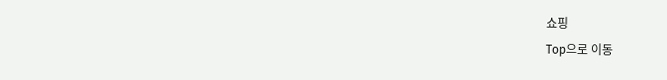쇼핑
Top으로 이동